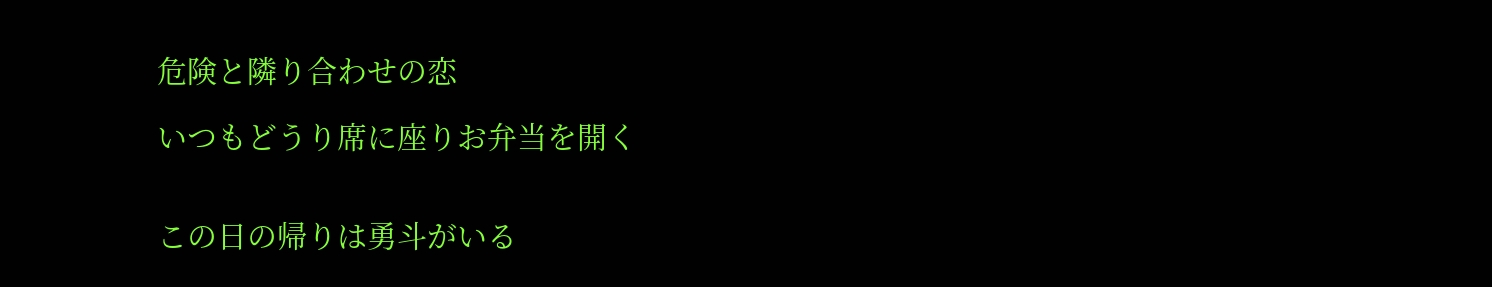危険と隣り合わせの恋

いつもどうり席に座りお弁当を開く


この日の帰りは勇斗がいる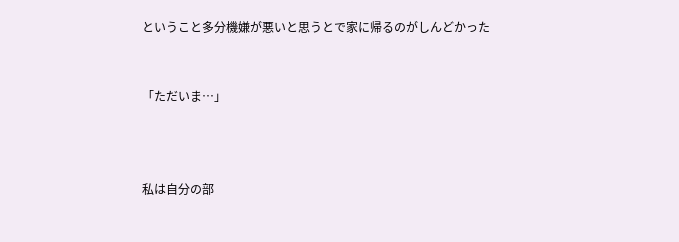ということ多分機嫌が悪いと思うとで家に帰るのがしんどかった


「ただいま…」



私は自分の部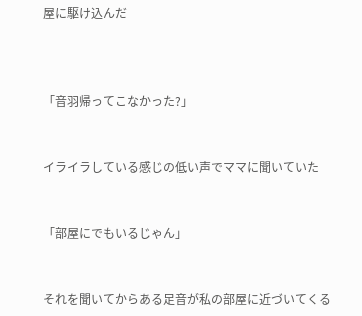屋に駆け込んだ



「音羽帰ってこなかった?」


イライラしている感じの低い声でママに聞いていた


「部屋にでもいるじゃん」


それを聞いてからある足音が私の部屋に近づいてくる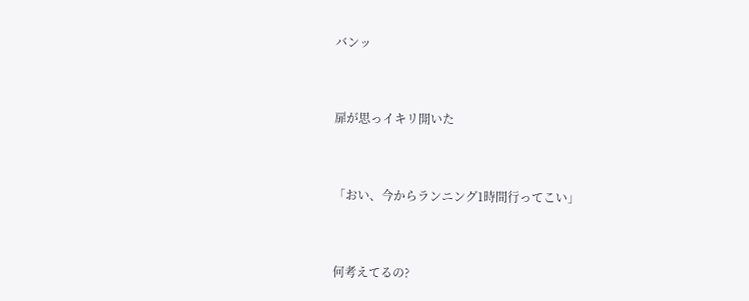バンッ


扉が思っイキリ開いた


「おい、今からランニング1時間行ってこい」


何考えてるの?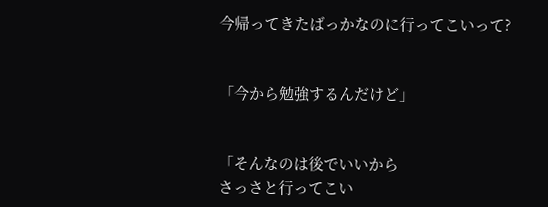今帰ってきたばっかなのに行ってこいって?


「今から勉強するんだけど」


「そんなのは後でいいから
さっさと行ってこい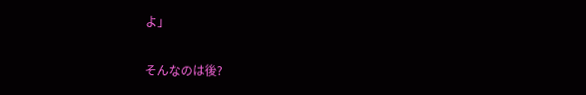よ」


そんなのは後?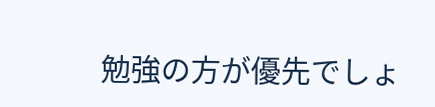勉強の方が優先でしょ